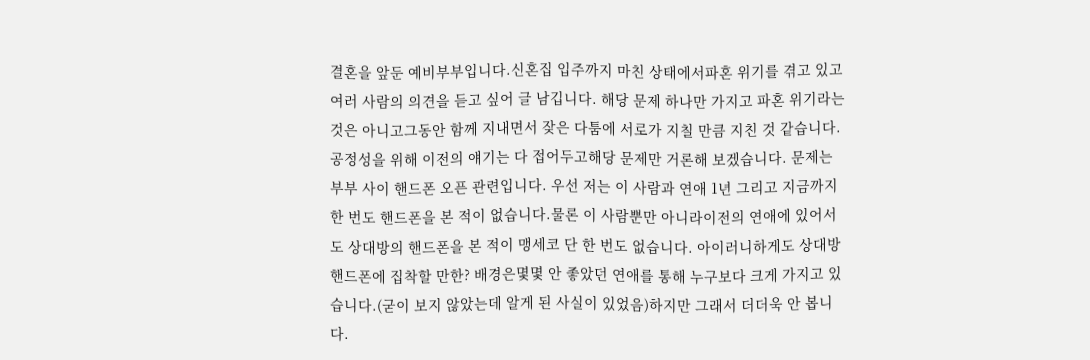결혼을 앞둔 예비부부입니다.신혼집 입주까지 마친 상태에서파혼 위기를 겪고 있고여러 사람의 의견을 듣고 싶어 글 남깁니다. 해당 문제 하나만 가지고 파혼 위기라는 것은 아니고그동안 함께 지내면서 잦은 다툼에 서로가 지칠 만큼 지친 것 같습니다.공정성을 위해 이전의 얘기는 다 접어두고해당 문제만 거론해 보겠습니다. 문제는 부부 사이 핸드폰 오픈 관련입니다. 우선 저는 이 사람과 연애 1년 그리고 지금까지한 번도 핸드폰을 본 적이 없습니다.물론 이 사람뿐만 아니라이전의 연애에 있어서도 상대방의 핸드폰을 본 적이 맹세코 단 한 번도 없습니다. 아이러니하게도 상대방 핸드폰에 집착할 만한? 배경은몇몇 안 좋았던 연애를 통해 누구보다 크게 가지고 있습니다.(굳이 보지 않았는데 알게 된 사실이 있었음)하지만 그래서 더더욱 안 봅니다.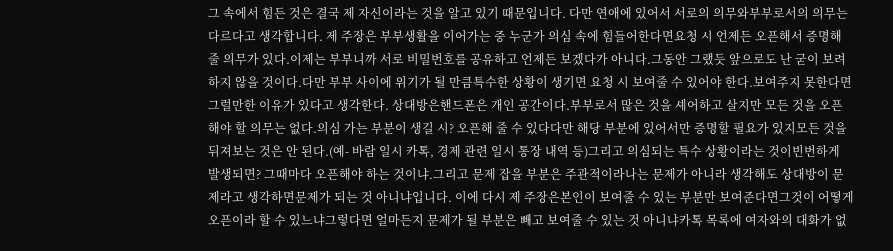그 속에서 힘든 것은 결국 제 자신이라는 것을 알고 있기 때문입니다. 다만 연애에 있어서 서로의 의무와부부로서의 의무는 다르다고 생각합니다. 제 주장은 부부생활을 이어가는 중 누군가 의심 속에 힘들어한다면요청 시 언제든 오픈해서 증명해 줄 의무가 있다.이제는 부부니까 서로 비밀번호를 공유하고 언제든 보겠다가 아니다.그동안 그랬듯 앞으로도 난 굳이 보려 하지 않을 것이다.다만 부부 사이에 위기가 될 만큼특수한 상황이 생기면 요청 시 보여줄 수 있어야 한다.보여주지 못한다면 그럴만한 이유가 있다고 생각한다. 상대방은핸드폰은 개인 공간이다.부부로서 많은 것을 셰어하고 살지만 모든 것을 오픈해야 할 의무는 없다.의심 가는 부분이 생길 시? 오픈해 줄 수 있다다만 해당 부분에 있어서만 증명할 필요가 있지모든 것을 뒤져보는 것은 안 된다.(예- 바람 일시 카톡, 경제 관련 일시 통장 내역 등)그리고 의심되는 특수 상황이라는 것이빈번하게 발생되면? 그때마다 오픈해야 하는 것이냐.그리고 문제 잡을 부분은 주관적이라나는 문제가 아니라 생각해도 상대방이 문제라고 생각하면문제가 되는 것 아니냐입니다. 이에 다시 제 주장은본인이 보여줄 수 있는 부분만 보여준다면그것이 어떻게 오픈이라 할 수 있느냐그렇다면 얼마든지 문제가 될 부분은 빼고 보여줄 수 있는 것 아니냐카톡 목록에 여자와의 대화가 없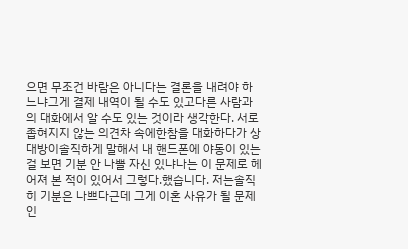으면 무조건 바람은 아니다는 결론을 내려야 하느냐그게 결제 내역이 될 수도 있고다른 사람과의 대화에서 알 수도 있는 것이라 생각한다. 서로 좁혀지지 않는 의견차 속에한참을 대화하다가 상대방이솔직하게 말해서 내 핸드폰에 야동이 있는 걸 보면 기분 안 나쁠 자신 있냐나는 이 문제로 헤어져 본 적이 있어서 그렇다.했습니다. 저는솔직히 기분은 나쁘다근데 그게 이혼 사유가 될 문제인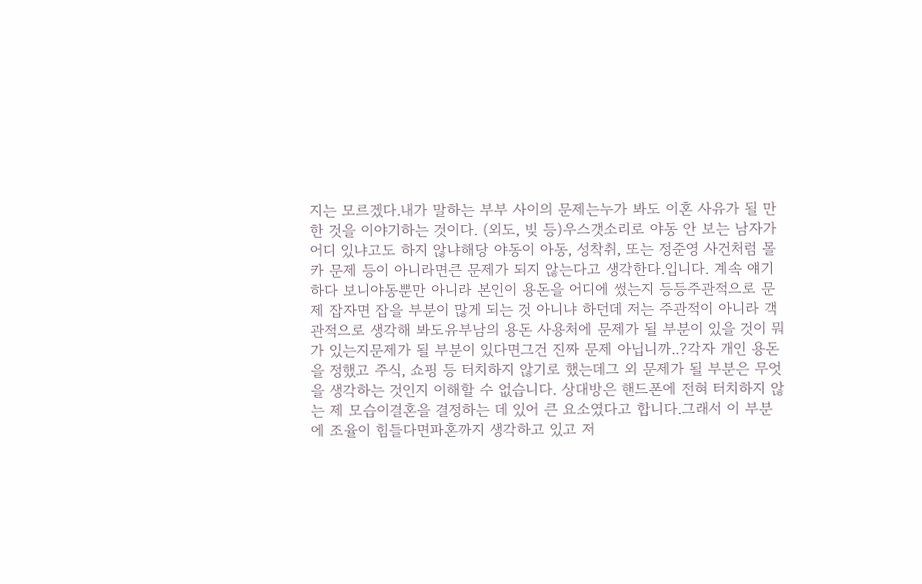지는 모르겠다.내가 말하는 부부 사이의 문제는누가 봐도 이혼 사유가 될 만한 것을 이야기하는 것이다. (외도, 빚 등)우스갯소리로 야동 안 보는 남자가 어디 있냐고도 하지 않냐해당 야동이 아동, 성착취, 또는 정준영 사건처럼 몰카 문제 등이 아니라면큰 문제가 되지 않는다고 생각한다.입니다. 계속 얘기하다 보니야동뿐만 아니라 본인이 용돈을 어디에 썼는지 등등주관적으로 문제 잡자면 잡을 부분이 많게 되는 것 아니냐 하던데 저는 주관적이 아니라 객관적으로 생각해 봐도유부남의 용돈 사용처에 문제가 될 부분이 있을 것이 뭐가 있는지문제가 될 부분이 있다면그건 진짜 문제 아닙니까..?각자 개인 용돈을 정했고 주식, 쇼핑 등 터치하지 않기로 했는데그 외 문제가 될 부분은 무엇을 생각하는 것인지 이해할 수 없습니다. 상대방은 핸드폰에 전혀 터치하지 않는 제 모습이결혼을 결정하는 데 있어 큰 요소였다고 합니다.그래서 이 부분에 조율이 힘들다면파혼까지 생각하고 있고 저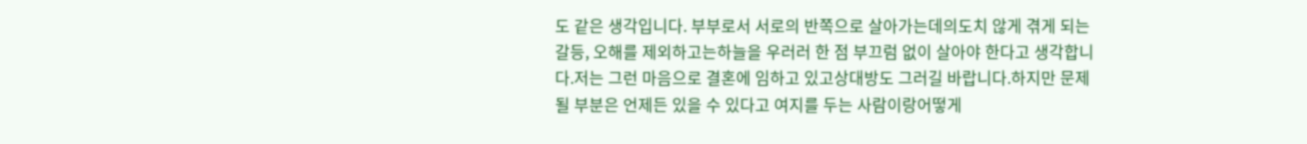도 같은 생각입니다. 부부로서 서로의 반쪽으로 살아가는데의도치 않게 겪게 되는 갈등, 오해를 제외하고는하늘을 우러러 한 점 부끄럼 없이 살아야 한다고 생각합니다.저는 그런 마음으로 결혼에 임하고 있고상대방도 그러길 바랍니다.하지만 문제 될 부분은 언제든 있을 수 있다고 여지를 두는 사람이랑어떻게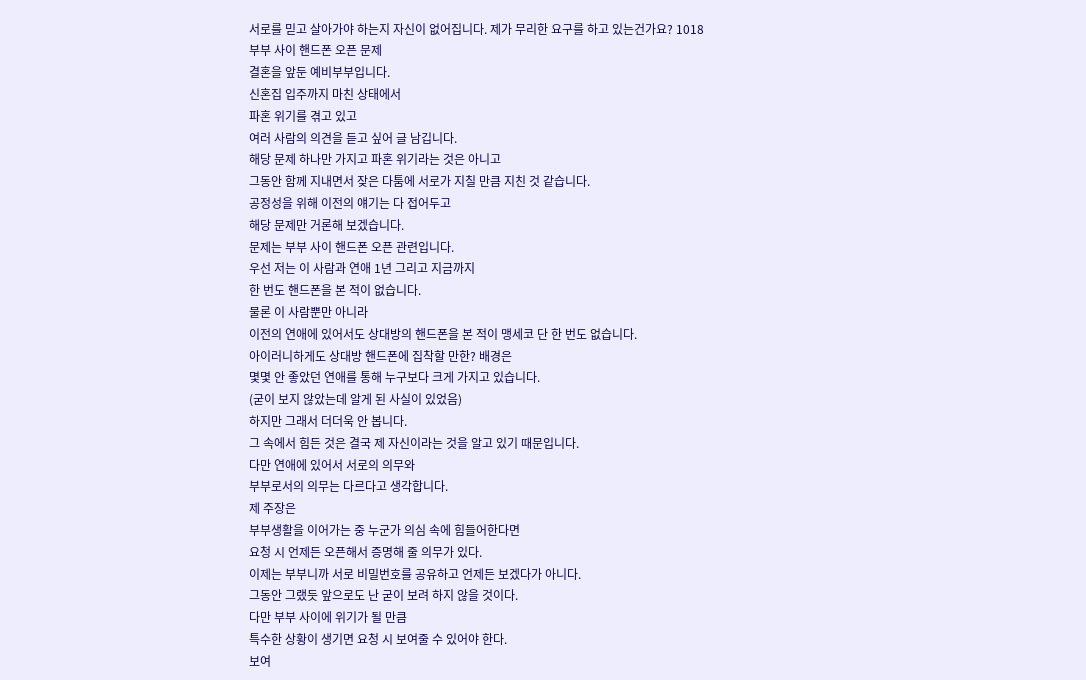서로를 믿고 살아가야 하는지 자신이 없어집니다. 제가 무리한 요구를 하고 있는건가요? 1018
부부 사이 핸드폰 오픈 문제
결혼을 앞둔 예비부부입니다.
신혼집 입주까지 마친 상태에서
파혼 위기를 겪고 있고
여러 사람의 의견을 듣고 싶어 글 남깁니다.
해당 문제 하나만 가지고 파혼 위기라는 것은 아니고
그동안 함께 지내면서 잦은 다툼에 서로가 지칠 만큼 지친 것 같습니다.
공정성을 위해 이전의 얘기는 다 접어두고
해당 문제만 거론해 보겠습니다.
문제는 부부 사이 핸드폰 오픈 관련입니다.
우선 저는 이 사람과 연애 1년 그리고 지금까지
한 번도 핸드폰을 본 적이 없습니다.
물론 이 사람뿐만 아니라
이전의 연애에 있어서도 상대방의 핸드폰을 본 적이 맹세코 단 한 번도 없습니다.
아이러니하게도 상대방 핸드폰에 집착할 만한? 배경은
몇몇 안 좋았던 연애를 통해 누구보다 크게 가지고 있습니다.
(굳이 보지 않았는데 알게 된 사실이 있었음)
하지만 그래서 더더욱 안 봅니다.
그 속에서 힘든 것은 결국 제 자신이라는 것을 알고 있기 때문입니다.
다만 연애에 있어서 서로의 의무와
부부로서의 의무는 다르다고 생각합니다.
제 주장은
부부생활을 이어가는 중 누군가 의심 속에 힘들어한다면
요청 시 언제든 오픈해서 증명해 줄 의무가 있다.
이제는 부부니까 서로 비밀번호를 공유하고 언제든 보겠다가 아니다.
그동안 그랬듯 앞으로도 난 굳이 보려 하지 않을 것이다.
다만 부부 사이에 위기가 될 만큼
특수한 상황이 생기면 요청 시 보여줄 수 있어야 한다.
보여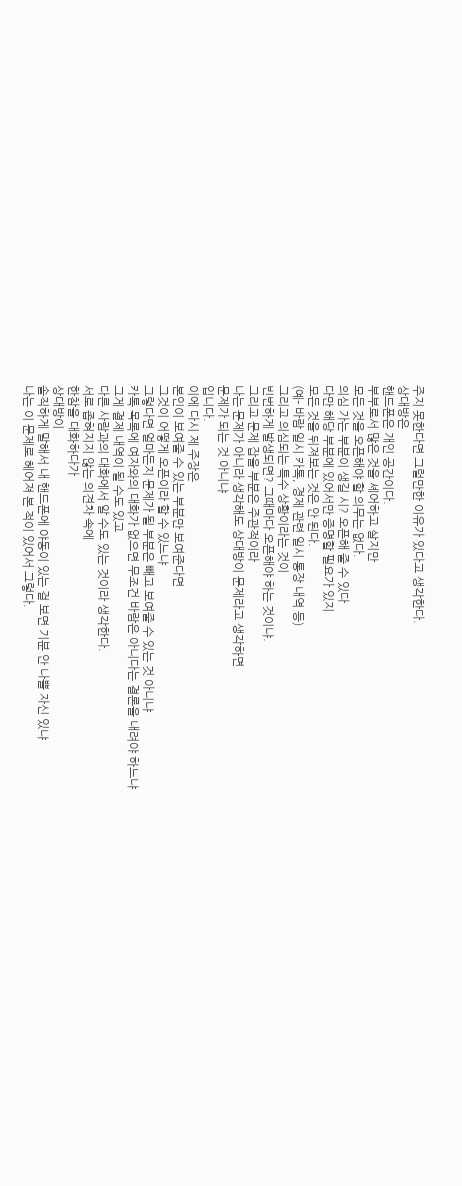주지 못한다면 그럴만한 이유가 있다고 생각한다.
상대방은
핸드폰은 개인 공간이다.
부부로서 많은 것을 셰어하고 살지만
모든 것을 오픈해야 할 의무는 없다.
의심 가는 부분이 생길 시? 오픈해 줄 수 있다
다만 해당 부분에 있어서만 증명할 필요가 있지
모든 것을 뒤져보는 것은 안 된다.
(예- 바람 일시 카톡, 경제 관련 일시 통장 내역 등)
그리고 의심되는 특수 상황이라는 것이
빈번하게 발생되면? 그때마다 오픈해야 하는 것이냐.
그리고 문제 잡을 부분은 주관적이라
나는 문제가 아니라 생각해도 상대방이 문제라고 생각하면
문제가 되는 것 아니냐
입니다.
이에 다시 제 주장은
본인이 보여줄 수 있는 부분만 보여준다면
그것이 어떻게 오픈이라 할 수 있느냐
그렇다면 얼마든지 문제가 될 부분은 빼고 보여줄 수 있는 것 아니냐
카톡 목록에 여자와의 대화가 없으면 무조건 바람은 아니다는 결론을 내려야 하느냐
그게 결제 내역이 될 수도 있고
다른 사람과의 대화에서 알 수도 있는 것이라 생각한다.
서로 좁혀지지 않는 의견차 속에
한참을 대화하다가
상대방이
솔직하게 말해서 내 핸드폰에 야동이 있는 걸 보면 기분 안 나쁠 자신 있냐
나는 이 문제로 헤어져 본 적이 있어서 그렇다.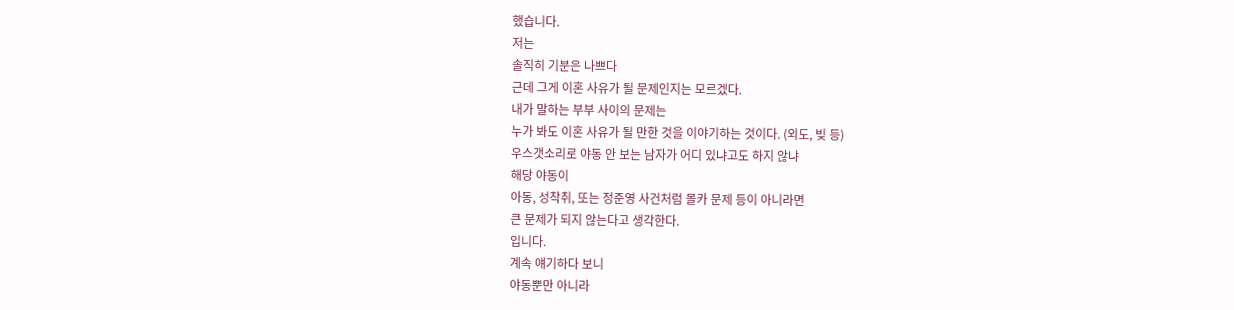했습니다.
저는
솔직히 기분은 나쁘다
근데 그게 이혼 사유가 될 문제인지는 모르겠다.
내가 말하는 부부 사이의 문제는
누가 봐도 이혼 사유가 될 만한 것을 이야기하는 것이다. (외도, 빚 등)
우스갯소리로 야동 안 보는 남자가 어디 있냐고도 하지 않냐
해당 야동이
아동, 성착취, 또는 정준영 사건처럼 몰카 문제 등이 아니라면
큰 문제가 되지 않는다고 생각한다.
입니다.
계속 얘기하다 보니
야동뿐만 아니라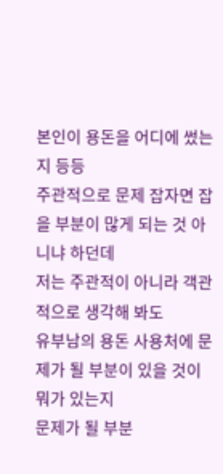본인이 용돈을 어디에 썼는지 등등
주관적으로 문제 잡자면 잡을 부분이 많게 되는 것 아니냐 하던데
저는 주관적이 아니라 객관적으로 생각해 봐도
유부남의 용돈 사용처에 문제가 될 부분이 있을 것이 뭐가 있는지
문제가 될 부분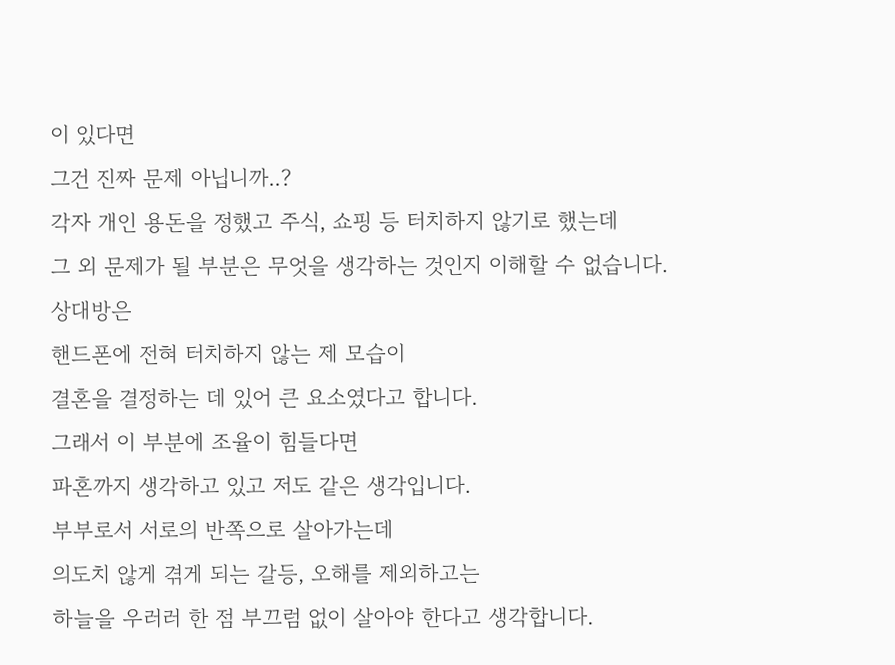이 있다면
그건 진짜 문제 아닙니까..?
각자 개인 용돈을 정했고 주식, 쇼핑 등 터치하지 않기로 했는데
그 외 문제가 될 부분은 무엇을 생각하는 것인지 이해할 수 없습니다.
상대방은
핸드폰에 전혀 터치하지 않는 제 모습이
결혼을 결정하는 데 있어 큰 요소였다고 합니다.
그래서 이 부분에 조율이 힘들다면
파혼까지 생각하고 있고 저도 같은 생각입니다.
부부로서 서로의 반쪽으로 살아가는데
의도치 않게 겪게 되는 갈등, 오해를 제외하고는
하늘을 우러러 한 점 부끄럼 없이 살아야 한다고 생각합니다.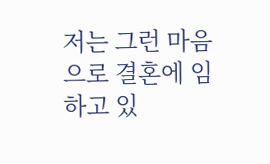저는 그런 마음으로 결혼에 임하고 있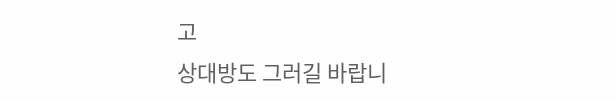고
상대방도 그러길 바랍니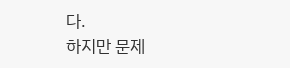다.
하지만 문제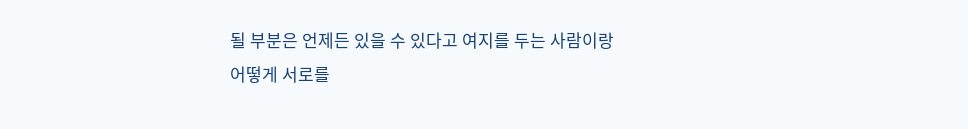될 부분은 언제든 있을 수 있다고 여지를 두는 사람이랑
어떻게 서로를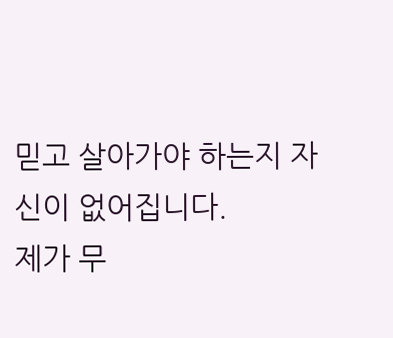믿고 살아가야 하는지 자신이 없어집니다.
제가 무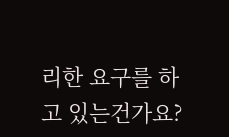리한 요구를 하고 있는건가요?